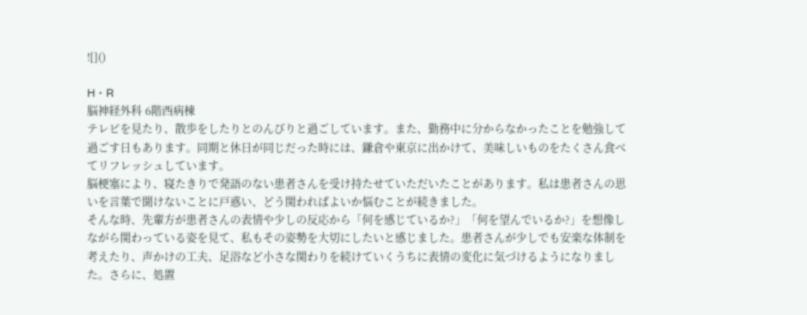![]()

H・R
脳神経外科 6階西病棟
テレビを見たり、散歩をしたりとのんびりと過ごしています。また、勤務中に分からなかったことを勉強して過ごす日もあります。同期と休日が同じだった時には、鎌倉や東京に出かけて、美味しいものをたくさん食べてリフレッシュしています。
脳梗塞により、寝たきりで発語のない患者さんを受け持たせていただいたことがあります。私は患者さんの思いを言葉で聞けないことに戸惑い、どう関わればよいか悩むことが続きました。
そんな時、先輩方が患者さんの表情や少しの反応から「何を感じているか?」「何を望んでいるか?」を想像しながら関わっている姿を見て、私もその姿勢を大切にしたいと感じました。患者さんが少しでも安楽な体制を考えたり、声かけの工夫、足浴など小さな関わりを続けていくうちに表情の変化に気づけるようになりました。さらに、処置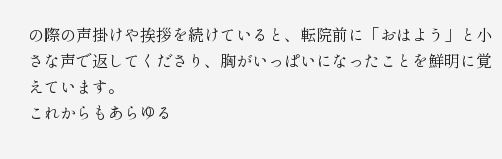の際の声掛けや挨拶を続けていると、転院前に「おはよう」と小さな声で返してくださり、胸がいっぱいになったことを鮮明に覚えています。
これからもあらゆる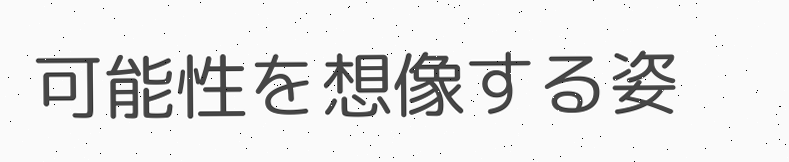可能性を想像する姿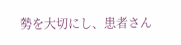勢を大切にし、患者さん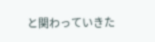と関わっていきた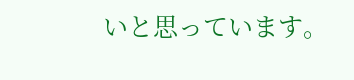いと思っています。